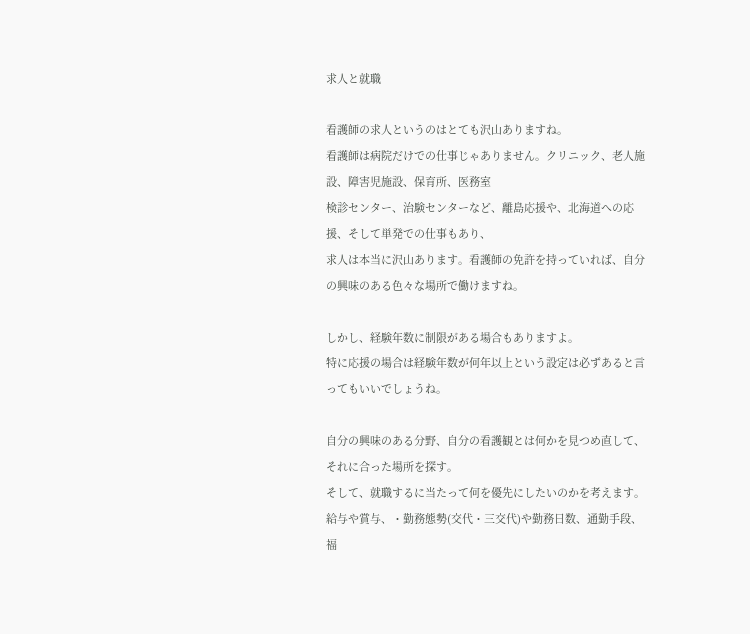求人と就職

看護師の求人というのはとても沢山ありますね。
看護師は病院だけでの仕事じゃありません。クリニック、老人施設、障害児施設、保育所、医務室
検診センター、治験センターなど、離島応援や、北海道への応援、そして単発での仕事もあり、
求人は本当に沢山あります。看護師の免許を持っていれば、自分の興味のある色々な場所で働けますね。

しかし、経験年数に制限がある場合もありますよ。
特に応援の場合は経験年数が何年以上という設定は必ずあると言ってもいいでしょうね。

自分の興味のある分野、自分の看護観とは何かを見つめ直して、それに合った場所を探す。
そして、就職するに当たって何を優先にしたいのかを考えます。
給与や賞与、・勤務態勢(交代・三交代)や勤務日数、通勤手段、福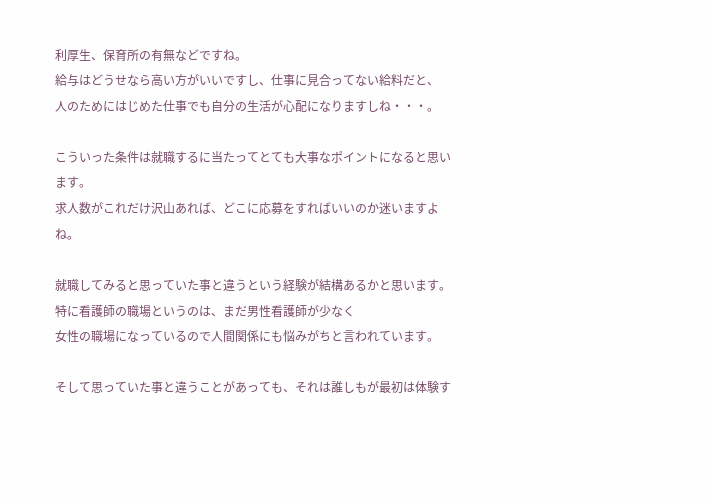利厚生、保育所の有無などですね。
給与はどうせなら高い方がいいですし、仕事に見合ってない給料だと、
人のためにはじめた仕事でも自分の生活が心配になりますしね・・・。

こういった条件は就職するに当たってとても大事なポイントになると思います。
求人数がこれだけ沢山あれば、どこに応募をすればいいのか迷いますよね。

就職してみると思っていた事と違うという経験が結構あるかと思います。
特に看護師の職場というのは、まだ男性看護師が少なく
女性の職場になっているので人間関係にも悩みがちと言われています。

そして思っていた事と違うことがあっても、それは誰しもが最初は体験す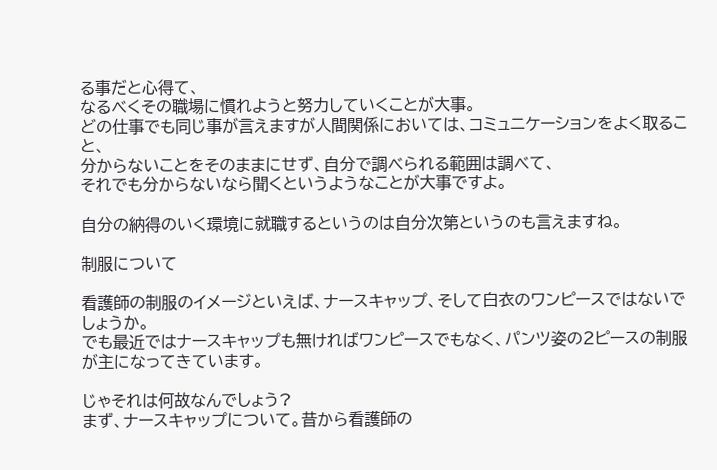る事だと心得て、
なるべくその職場に慣れようと努力していくことが大事。
どの仕事でも同じ事が言えますが人間関係においては、コミュニケーションをよく取ること、
分からないことをそのままにせず、自分で調べられる範囲は調べて、
それでも分からないなら聞くというようなことが大事ですよ。

自分の納得のいく環境に就職するというのは自分次第というのも言えますね。

制服について

看護師の制服のイメージといえば、ナースキャップ、そして白衣のワンピースではないでしょうか。
でも最近ではナースキャップも無ければワンピースでもなく、パンツ姿の2ピースの制服が主になってきています。

じゃそれは何故なんでしょう?
まず、ナースキャップについて。昔から看護師の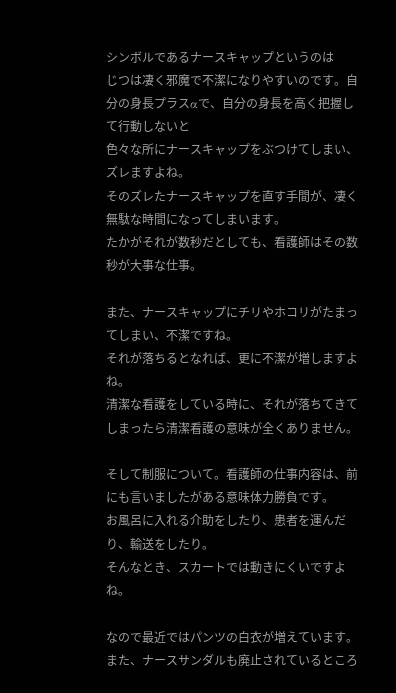シンボルであるナースキャップというのは
じつは凄く邪魔で不潔になりやすいのです。自分の身長プラスαで、自分の身長を高く把握して行動しないと
色々な所にナースキャップをぶつけてしまい、ズレますよね。
そのズレたナースキャップを直す手間が、凄く無駄な時間になってしまいます。
たかがそれが数秒だとしても、看護師はその数秒が大事な仕事。

また、ナースキャップにチリやホコリがたまってしまい、不潔ですね。
それが落ちるとなれば、更に不潔が増しますよね。
清潔な看護をしている時に、それが落ちてきてしまったら清潔看護の意味が全くありません。

そして制服について。看護師の仕事内容は、前にも言いましたがある意味体力勝負です。
お風呂に入れる介助をしたり、患者を運んだり、輸送をしたり。
そんなとき、スカートでは動きにくいですよね。

なので最近ではパンツの白衣が増えています。また、ナースサンダルも廃止されているところ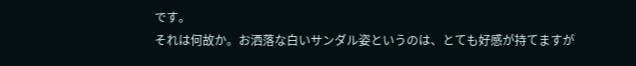です。
それは何故か。お洒落な白いサンダル姿というのは、とても好感が持てますが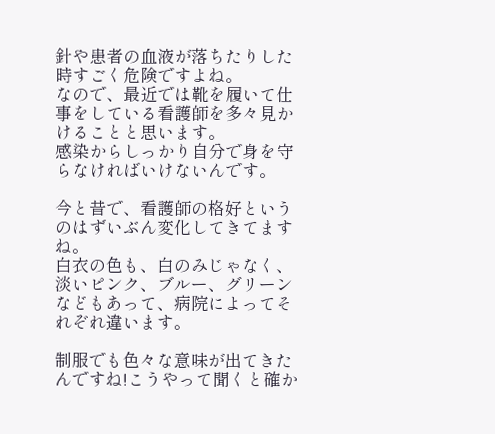針や患者の血液が落ちたりした時すごく危険ですよね。
なので、最近では靴を履いて仕事をしている看護師を多々見かけることと思います。
感染からしっかり自分で身を守らなければいけないんです。

今と昔で、看護師の格好というのはずいぶん変化してきてますね。
白衣の色も、白のみじゃなく、淡いピンク、ブルー、グリーンなどもあって、病院によってそれぞれ違います。

制服でも色々な意味が出てきたんですね!こうやって聞くと確か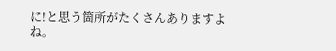に!と思う箇所がたくさんありますよね。